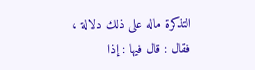التذكرة ماله على ذلك دلالة ، فقال : قال فيها : إذا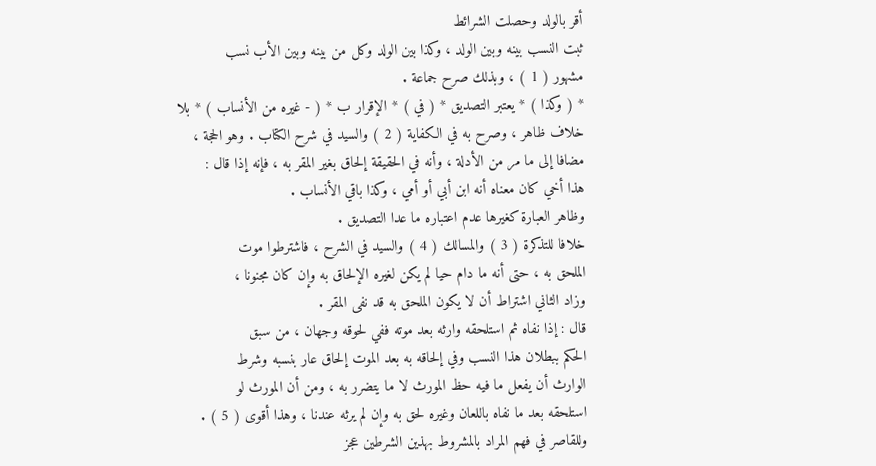أقر بالولد وحصلت الشرائط
ثبت النسب بينه وبين الولد ، وكذا بين الولد وكل من بينه وبين الأب نسب
مشهور ( 1 ) ، وبذلك صرح جماعة .
* ( وكذا ) * يعتبر التصديق * ( في ) * الإقرار ب * ( - غيره من الأنساب ) * بلا
خلاف ظاهر ، وصرح به في الكفاية ( 2 ) والسيد في شرح الكتاب . وهو الحجة ،
مضافا إلى ما مر من الأدلة ، وأنه في الحقيقة إلحاق بغير المقر به ، فإنه إذا قال :
هذا أخي كان معناه أنه ابن أبي أو أمي ، وكذا باقي الأنساب .
وظاهر العبارة كغيرها عدم اعتباره ما عدا التصديق .
خلافا للتذكرة ( 3 ) والمسالك ( 4 ) والسيد في الشرح ، فاشترطوا موت
الملحق به ، حتى أنه ما دام حيا لم يكن لغيره الإلحاق به وإن كان مجنونا ،
وزاد الثاني اشتراط أن لا يكون الملحق به قد نفى المقر .
قال : إذا نفاه ثم استلحقه وارثه بعد موته ففي لحوقه وجهان ، من سبق
الحكم ببطلان هذا النسب وفي إلحاقه به بعد الموت إلحاق عار بنسبه وشرط
الوارث أن يفعل ما فيه حظ المورث لا ما يتضرر به ، ومن أن المورث لو
استلحقه بعد ما نفاه باللعان وغيره لحق به وإن لم يرثه عندنا ، وهذا أقوى ( 5 ) .
وللقاصر في فهم المراد بالمشروط بهذين الشرطين عجز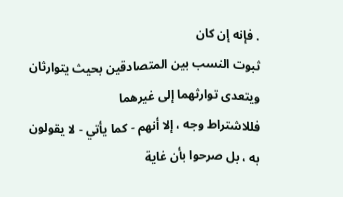. فإنه إن كان
ثبوت النسب بين المتصادقين بحيث يتوارثان ويتعدى توارثهما إلى غيرهما
فللاشتراط وجه ، إلا أنهم - كما يأتي - لا يقولون به ، بل صرحوا بأن غاية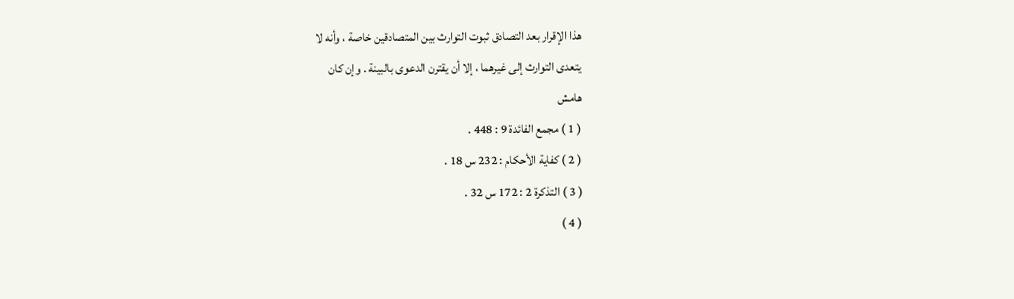هذا الإقرار بعد التصادق ثبوت التوارث بين المتصادقين خاصة ، وأنه لا
يتعدى التوارث إلى غيرهما ، إلا أن يقترن الدعوى بالبينة . وإن كان
هامش
( 1 ) مجمع الفائدة 9 : 448 .
( 2 ) كفاية الأحكام : 232 س 18 .
( 3 ) التذكرة 2 : 172 س 32 .
( 4 )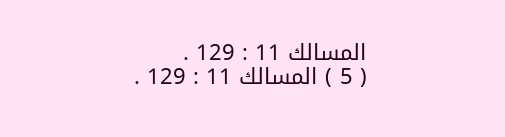المسالك 11 : 129 .
( 5 ) المسالك 11 : 129 .